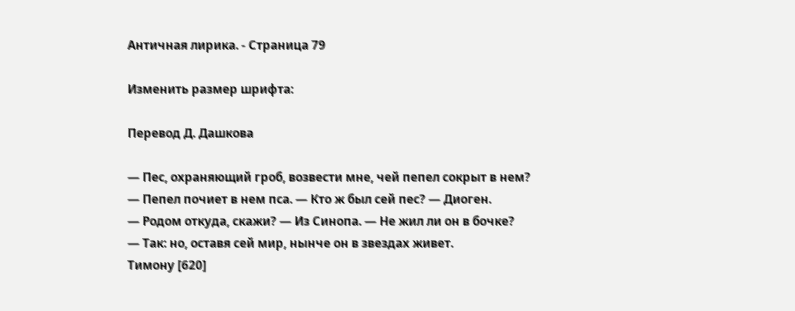Античная лирика. - Страница 79

Изменить размер шрифта:

Перевод Д. Дашкова

— Пес, охраняющий гроб, возвести мне, чей пепел сокрыт в нем?
— Пепел почиет в нем пса. — Кто ж был сей пес? — Диоген.
— Родом откуда, скажи? — Из Синопа. — Не жил ли он в бочке?
— Так: но, оставя сей мир, нынче он в звездах живет.
Тимону [620]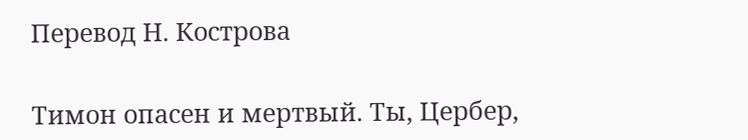Перевод Н. Кострова

Тимон опасен и мертвый. Ты, Цербер,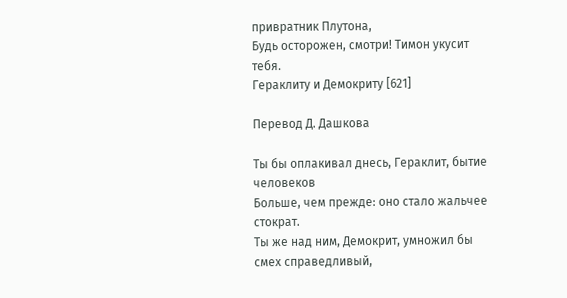привратник Плутона,
Будь осторожен, смотри! Тимон укусит тебя.
Гераклиту и Демокриту [621]

Перевод Д. Дашкова

Ты бы оплакивал днесь, Гераклит, бытие человеков
Больше, чем прежде: оно стало жальчее стократ.
Ты же над ним, Демокрит, умножил бы смех справедливый,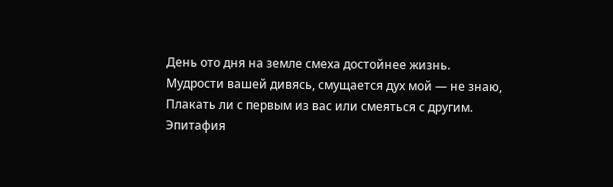День ото дня на земле смеха достойнее жизнь.
Мудрости вашей дивясь, смущается дух мой — не знаю,
Плакать ли с первым из вас или смеяться с другим.
Эпитафия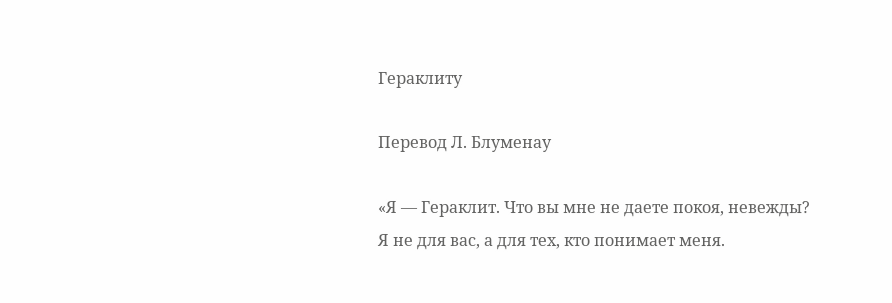Гераклиту

Перевод Л. Блуменау

«Я — Гераклит. Что вы мне не даете покоя, невежды?
Я не для вас, а для тех, кто понимает меня.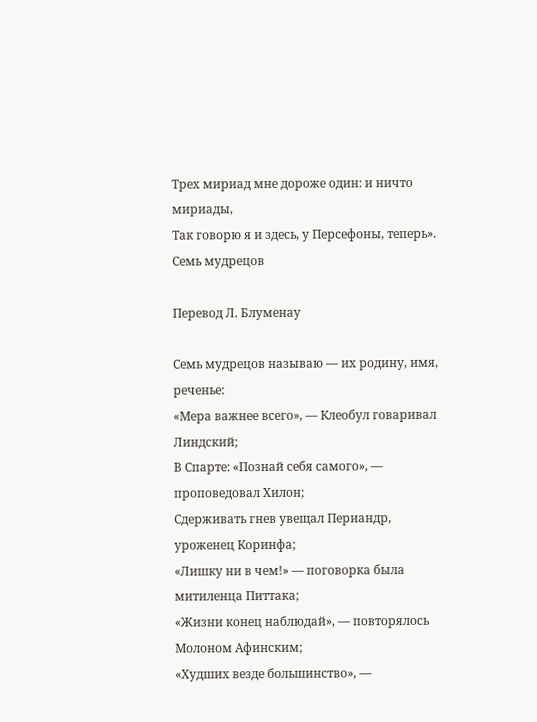Трех мириад мне дороже один: и ничто мириады,
Так говорю я и здесь, у Персефоны, теперь».
Семь мудрецов

Перевод Л. Блуменау

Семь мудрецов называю — их родину, имя, реченье:
«Мера важнее всего», — Клеобул говаривал Линдский;
В Спарте: «Познай себя самого», — проповедовал Хилон;
Сдерживать гнев увещал Периандр, уроженец Коринфа;
«Лишку ни в чем!» — поговорка была митиленца Питтака;
«Жизни конец наблюдай», — повторялось Молоном Афинским;
«Худших везде большинство», —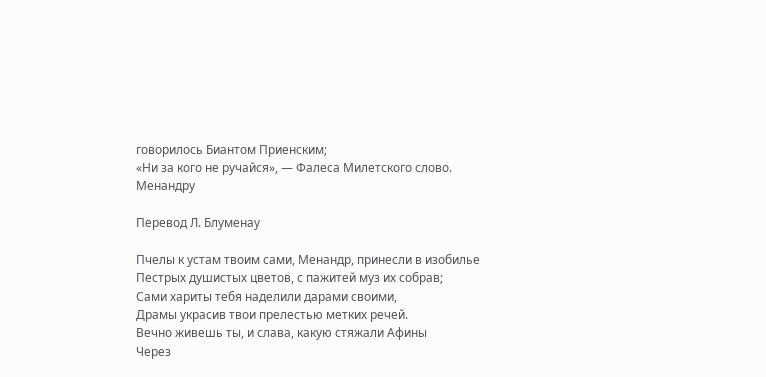говорилось Биантом Приенским;
«Ни за кого не ручайся», — Фалеса Милетского слово.
Менандру

Перевод Л. Блуменау

Пчелы к устам твоим сами, Менандр, принесли в изобилье
Пестрых душистых цветов, с пажитей муз их собрав;
Сами хариты тебя наделили дарами своими,
Драмы украсив твои прелестью метких речей.
Вечно живешь ты, и слава, какую стяжали Афины
Через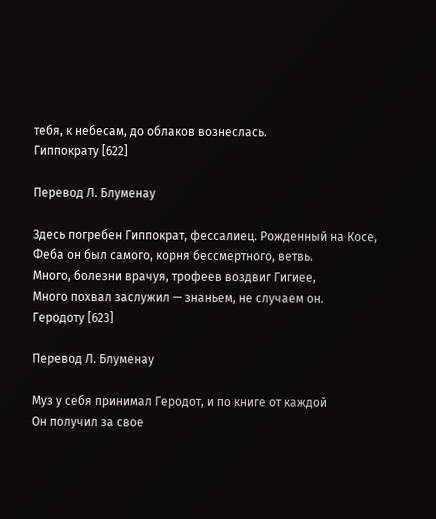тебя, к небесам, до облаков вознеслась.
Гиппократу [622]

Перевод Л. Блуменау

Здесь погребен Гиппократ, фессалиец. Рожденный на Косе,
Феба он был самого, корня бессмертного, ветвь.
Много, болезни врачуя, трофеев воздвиг Гигиее,
Много похвал заслужил — знаньем, не случаем он.
Геродоту [623]

Перевод Л. Блуменау

Муз у себя принимал Геродот, и по книге от каждой
Он получил за свое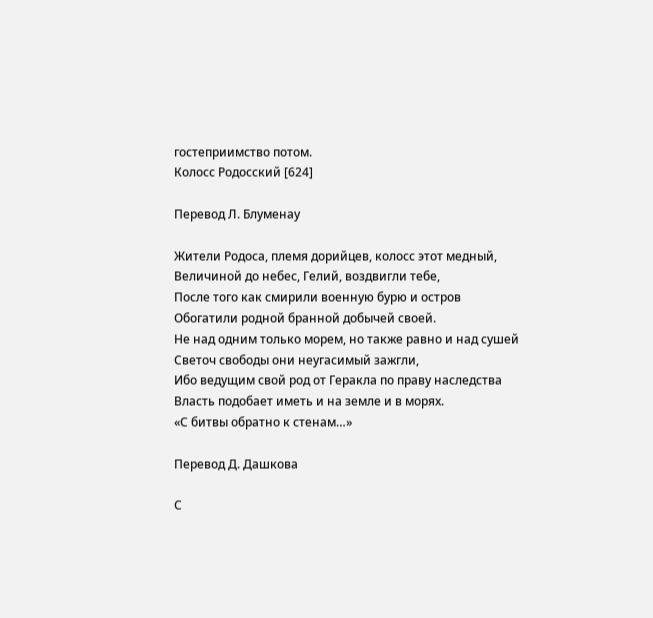гостеприимство потом.
Колосс Родосский [624]

Перевод Л. Блуменау

Жители Родоса, племя дорийцев, колосс этот медный,
Величиной до небес, Гелий, воздвигли тебе,
После того как смирили военную бурю и остров
Обогатили родной бранной добычей своей.
Не над одним только морем, но также равно и над сушей
Светоч свободы они неугасимый зажгли,
Ибо ведущим свой род от Геракла по праву наследства
Власть подобает иметь и на земле и в морях.
«С битвы обратно к стенам…»

Перевод Д. Дашкова

С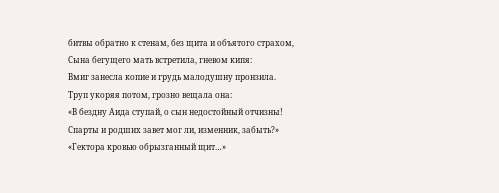битвы обратно к стенам, без щита и объятого страхом,
Сына бегущего мать встретила, гневом кипя:
Вмиг занесла копие и грудь малодушну пронзила.
Труп укоряя потом, грозно вещала она:
«В бездну Аида ступай, о сын недостойный отчизны!
Спарты и родших завет мог ли, изменник, забыть?»
«Гектора кровью обрызганный щит…»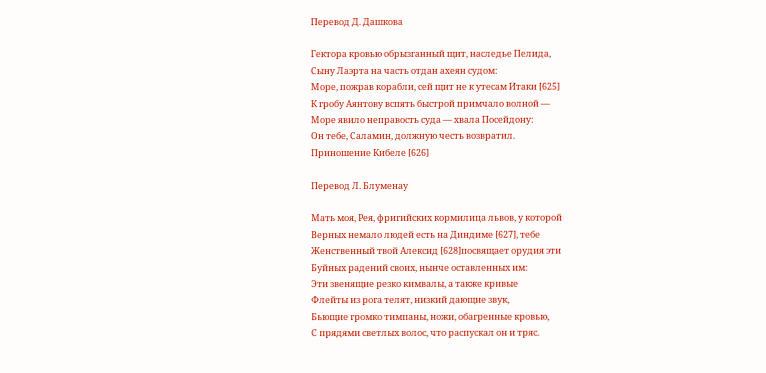Перевод Д. Дашкова

Гектора кровью обрызганный щит, наследье Пелида,
Сыну Лаэрта на часть отдан ахеян судом:
Море, пожрав корабли, сей щит не к утесам Итаки [625]
К гробу Аянтову вспять быстрой примчало волной —
Море явило неправость суда — хвала Посейдону:
Он тебе, Саламин, должную честь возвратил.
Приношение Кибеле [626]

Перевод Л. Блуменау

Мать моя, Рея, фригийских кормилица львов, у которой
Верных немало людей есть на Диндиме [627], тебе
Женственный твой Алексид [628]посвящает орудия эти
Буйных радений своих, нынче оставленных им:
Эти звенящие резко кимвалы, а также кривые
Флейты из рога телят, низкий дающие звук,
Бьющие громко тимпаны, ножи, обагренные кровью,
С прядями светлых волос, что распускал он и тряс.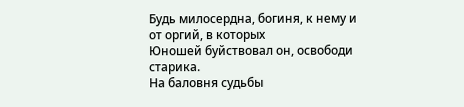Будь милосердна, богиня, к нему и от оргий, в которых
Юношей буйствовал он, освободи старика.
На баловня судьбы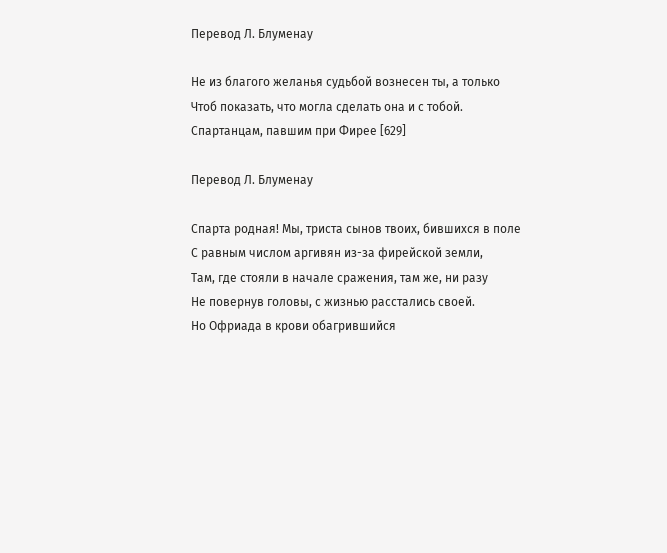Перевод Л. Блуменау

Не из благого желанья судьбой вознесен ты, а только
Чтоб показать, что могла сделать она и с тобой.
Спартанцам, павшим при Фирее [629]

Перевод Л. Блуменау

Спарта родная! Мы, триста сынов твоих, бившихся в поле
С равным числом аргивян из-за фирейской земли,
Там, где стояли в начале сражения, там же, ни разу
Не повернув головы, с жизнью расстались своей.
Но Офриада в крови обагрившийся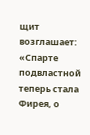щит возглашает:
«Спарте подвластной теперь стала Фирея, о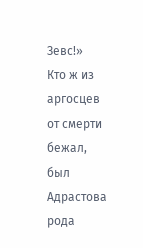Зевс!»
Кто ж из аргосцев от смерти бежал, был Адрастова рода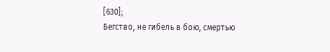[630];
Бегство, не гибель в бою, смертью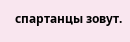спартанцы зовут.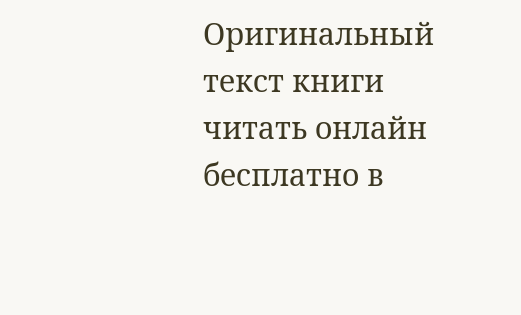Оригинальный текст книги читать онлайн бесплатно в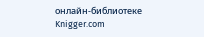онлайн-библиотеке Knigger.com